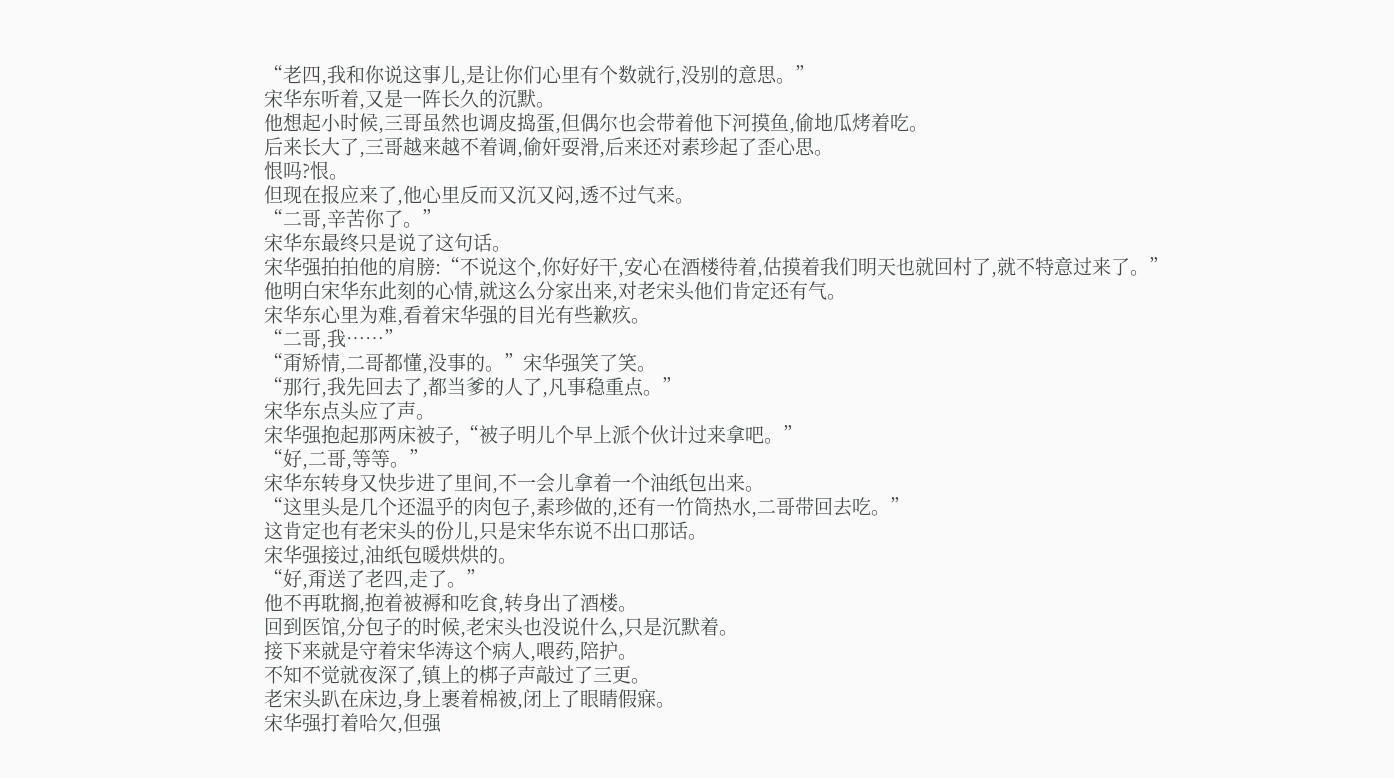“老四,我和你说这事儿,是让你们心里有个数就行,没别的意思。”
宋华东听着,又是一阵长久的沉默。
他想起小时候,三哥虽然也调皮捣蛋,但偶尔也会带着他下河摸鱼,偷地瓜烤着吃。
后来长大了,三哥越来越不着调,偷奸耍滑,后来还对素珍起了歪心思。
恨吗?恨。
但现在报应来了,他心里反而又沉又闷,透不过气来。
“二哥,辛苦你了。”
宋华东最终只是说了这句话。
宋华强拍拍他的肩膀:“不说这个,你好好干,安心在酒楼待着,估摸着我们明天也就回村了,就不特意过来了。”
他明白宋华东此刻的心情,就这么分家出来,对老宋头他们肯定还有气。
宋华东心里为难,看着宋华强的目光有些歉疚。
“二哥,我……”
“甭矫情,二哥都懂,没事的。”宋华强笑了笑。
“那行,我先回去了,都当爹的人了,凡事稳重点。”
宋华东点头应了声。
宋华强抱起那两床被子,“被子明儿个早上派个伙计过来拿吧。”
“好,二哥,等等。”
宋华东转身又快步进了里间,不一会儿拿着一个油纸包出来。
“这里头是几个还温乎的肉包子,素珍做的,还有一竹筒热水,二哥带回去吃。”
这肯定也有老宋头的份儿,只是宋华东说不出口那话。
宋华强接过,油纸包暖烘烘的。
“好,甭送了老四,走了。”
他不再耽搁,抱着被褥和吃食,转身出了酒楼。
回到医馆,分包子的时候,老宋头也没说什么,只是沉默着。
接下来就是守着宋华涛这个病人,喂药,陪护。
不知不觉就夜深了,镇上的梆子声敲过了三更。
老宋头趴在床边,身上裹着棉被,闭上了眼睛假寐。
宋华强打着哈欠,但强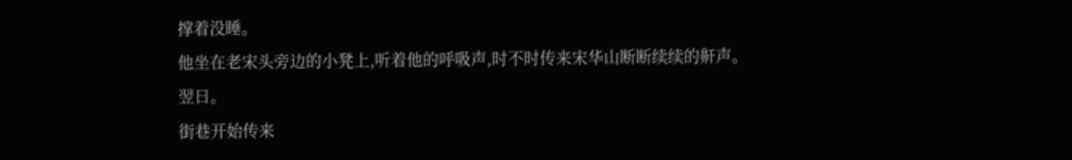撑着没睡。
他坐在老宋头旁边的小凳上,听着他的呼吸声,时不时传来宋华山断断续续的鼾声。
翌日。
街巷开始传来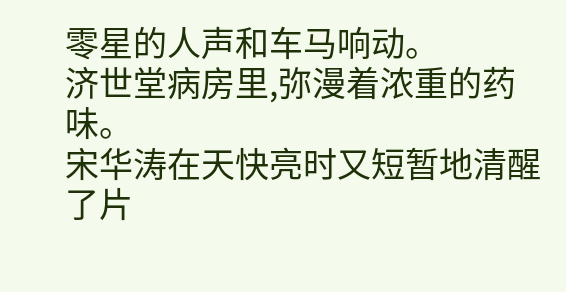零星的人声和车马响动。
济世堂病房里,弥漫着浓重的药味。
宋华涛在天快亮时又短暂地清醒了片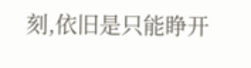刻,依旧是只能睁开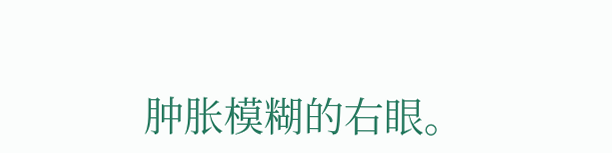肿胀模糊的右眼。